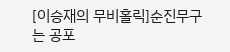[이승재의 무비홀릭]순진무구는 공포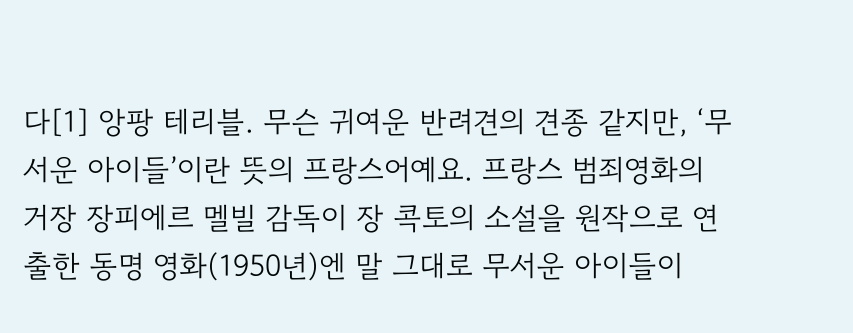다[1] 앙팡 테리블. 무슨 귀여운 반려견의 견종 같지만, ‘무서운 아이들’이란 뜻의 프랑스어예요. 프랑스 범죄영화의 거장 장피에르 멜빌 감독이 장 콕토의 소설을 원작으로 연출한 동명 영화(1950년)엔 말 그대로 무서운 아이들이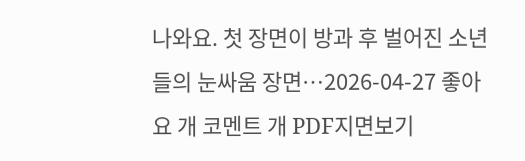나와요. 첫 장면이 방과 후 벌어진 소년들의 눈싸움 장면…2026-04-27 좋아요 개 코멘트 개 PDF지면보기